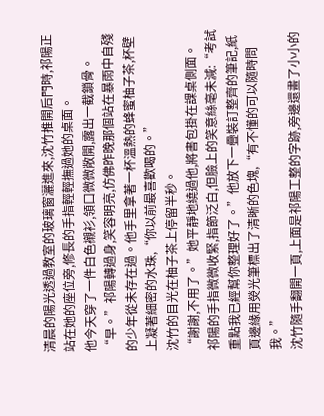清晨的陽光透過教室的玻璃窗灑進來,沈竹推開后門時,祁陽正站在她的座位旁,修長的手指輕輕撫過她的桌面。
他今天穿了一件白色襯衫,領口微微敞開,露出一截鎖骨。
“早。”祁陽轉過身,笑容明亮,仿佛昨晚那個站在暴雨中自殘的少年從未存在過。他手里拿著一杯溫熱的蜂蜜柚子茶,杯壁上凝著細密的水珠,“你以前最喜歡喝的。”
沈竹的目光在柚子茶上停留半秒。
“謝謝,不用了。”她平靜地繞過他,將書包掛在課桌側面。
祁陽的手指微微收緊,指節泛白,但臉上的笑意絲毫未減:“考試重點我已經幫你整理好了。”他放下一疊裝訂整齊的筆記,紙頁邊緣用熒光筆標出了清晰的色塊,“有不懂的可以隨時問我。”
沈竹隨手翻開一頁,上面是祁陽工整的字跡,旁邊還畫了小小的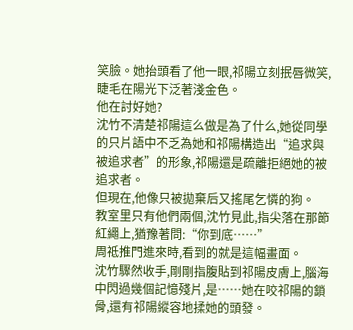笑臉。她抬頭看了他一眼,祁陽立刻抿唇微笑,睫毛在陽光下泛著淺金色。
他在討好她?
沈竹不清楚祁陽這么做是為了什么,她從同學的只片語中不乏為她和祁陽構造出“追求與被追求者”的形象,祁陽還是疏離拒絕她的被追求者。
但現在,他像只被拋棄后又搖尾乞憐的狗。
教室里只有他們兩個,沈竹見此,指尖落在那節紅繩上,猶豫著問:“你到底……”
周祗推門進來時,看到的就是這幅畫面。
沈竹驟然收手,剛剛指腹貼到祁陽皮膚上,腦海中閃過幾個記憶殘片,是……她在咬祁陽的鎖骨,還有祁陽縱容地揉她的頭發。